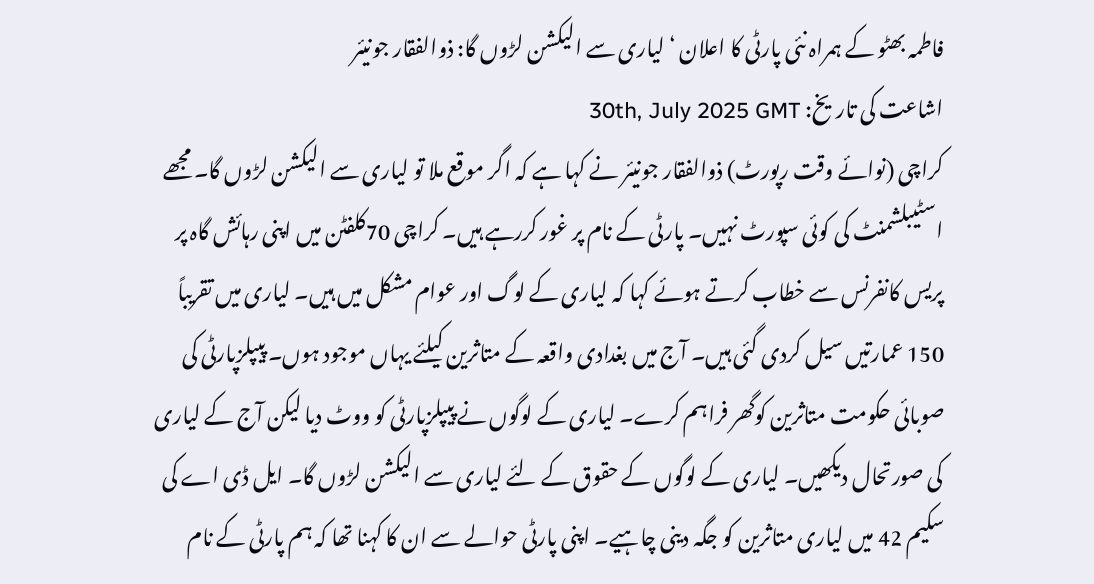فاطمہ بھٹو کے ہمراہ نئی پارٹی کا اعلان ‘لیاری سے الیکشن لڑوں گا: ذوالفقار جونیئر
اشاعت کی تاریخ: 30th, July 2025 GMT
کراچی (نوائے وقت رپورٹ) ذوالفقار جونیئر نے کہا ہے کہ اگر موقع ملا تو لیاری سے الیکشن لڑوں گا۔ مجھے اسٹیبلشمنٹ کی کوئی سپورٹ نہیں۔ پارٹی کے نام پر غور کررہے ہیں۔ کراچی 70کلفٹن میں اپنی رہائش گاہ پر پریس کانفرنس سے خطاب کرتے ہوئے کہا کہ لیاری کے لوگ اور عوام مشکل میں ہیں۔ لیاری میں تقریباً 150 عمارتیں سیل کردی گئی ہیں۔ آج میں بغدادی واقعہ کے متاثرین کیلئے یہاں موجود ہوں۔ پیپلزپارٹی کی صوبائی حکومت متاثرین کوگھر فراہم کرے۔ لیاری کے لوگوں نے پیپلزپارٹی کو ووٹ دیا لیکن آج کے لیاری کی صورتحال دیکھیں۔ لیاری کے لوگوں کے حقوق کے لئے لیاری سے الیکشن لڑوں گا۔ ایل ڈی اے کی سکیم 42 میں لیاری متاثرین کو جگہ دینی چاہیے۔ اپنی پارٹی حوالے سے ان کا کہنا تھا کہ ہم پارٹی کے نام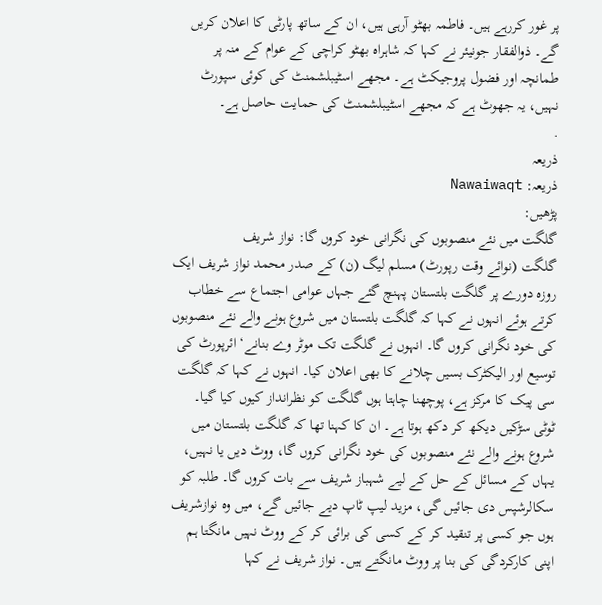پر غور کررہے ہیں۔ فاطمہ بھٹو آرہی ہیں، ان کے ساتھ پارٹی کا اعلان کریں گے۔ ذوالفقار جونیئر نے کہا کہ شاہراہ بھٹو کراچی کے عوام کے منہ پر طمانچہ اور فضول پروجیکٹ ہے۔ مجھے اسٹیبلشمنٹ کی کوئی سپورٹ نہیں، یہ جھوٹ ہے کہ مجھے اسٹیبلشمنٹ کی حمایت حاصل ہے۔
.
ذریعہ
ذریعہ: Nawaiwaqt
پڑھیں:
گلگت میں نئے منصوبوں کی نگرانی خود کروں گا: نواز شریف
گلگت (نوائے وقت رپورٹ) مسلم لیگ (ن) کے صدر محمد نواز شریف ایک روزہ دورے پر گلگت بلتستان پہنچ گئے جہاں عوامی اجتماع سے خطاب کرتے ہوئے انہوں نے کہا کہ گلگت بلتستان میں شروع ہونے والے نئے منصوبوں کی خود نگرانی کروں گا۔ انہوں نے گلگت تک موٹر وے بنانے‘ ائرپورٹ کی توسیع اور الیکٹرک بسیں چلانے کا بھی اعلان کیا۔ انہوں نے کہا کہ گلگت سی پیک کا مرکز ہے، پوچھنا چاہتا ہوں گلگت کو نظرانداز کیوں کیا گیا۔ ٹوٹی سڑکیں دیکھ کر دکھ ہوتا ہے۔ ان کا کہنا تھا کہ گلگت بلتستان میں شروع ہونے والے نئے منصوبوں کی خود نگرانی کروں گا، ووٹ دیں یا نہیں، یہاں کے مسائل کے حل کے لیے شہباز شریف سے بات کروں گا۔ طلبہ کو سکالرشپس دی جائیں گی، مزید لیپ ٹاپ دیے جائیں گے، میں وہ نوازشریف ہوں جو کسی پر تنقید کر کے کسی کی برائی کر کے ووٹ نہیں مانگتا ہم اپنی کارکردگی کی بنا پر ووٹ مانگتے ہیں۔ نواز شریف نے کہا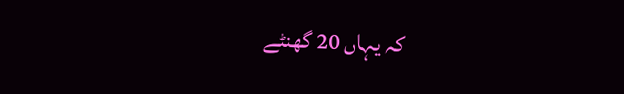کہ یہاں 20 گھنٹے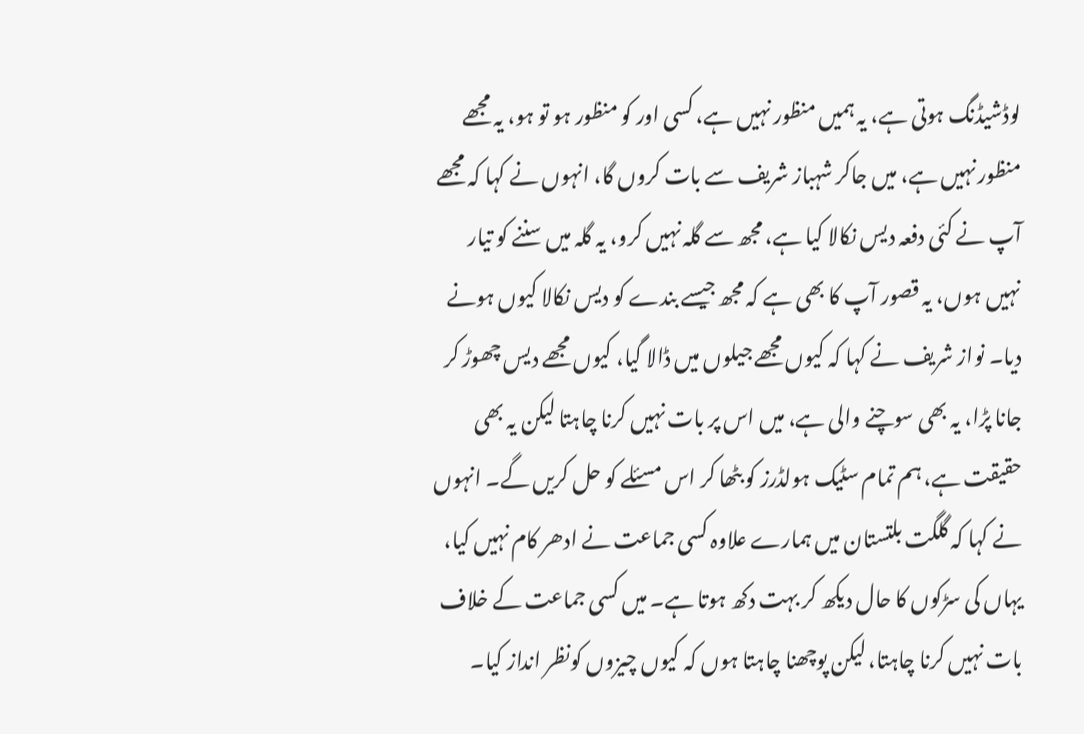لوڈشیڈنگ ہوتی ہے، یہ ہمیں منظور نہیں ہے، کسی اور کو منظور ہو تو ہو، یہ مجھے منظور نہیں ہے، میں جاکر شہباز شریف سے بات کروں گا، انہوں نے کہا کہ مجھے آپ نے کئی دفعہ دیس نکالا کیا ہے، مجھ سے گلہ نہیں کرو، یہ گلہ میں سننے کو تیار نہیں ہوں، یہ قصور آپ کا بھی ہے کہ مجھ جیسے بندے کو دیس نکالا کیوں ہونے دیا۔ نواز شریف نے کہا کہ کیوں مجھے جیلوں میں ڈالا گیا، کیوں مجھے دیس چھوڑ کر جانا پڑا، یہ بھی سوچنے والی ہے، میں اس پر بات نہیں کرنا چاہتا لیکن یہ بھی حقیقت ہے، ہم تمام سٹیک ہولڈرز کو بٹھا کر اس مسئلے کو حل کریں گے۔ انہوں نے کہا کہ گلگت بلتستان میں ہمارے علاوہ کسی جماعت نے ادھر کام نہیں کیا، یہاں کی سڑکوں کا حال دیکھ کر بہت دکھ ہوتا ہے۔ میں کسی جماعت کے خلاف بات نہیں کرنا چاہتا، لیکن پوچھنا چاہتا ہوں کہ کیوں چیزوں کونظر انداز کیا۔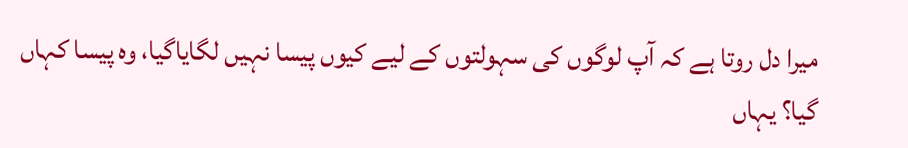میرا دل روتا ہے کہ آپ لوگوں کی سہولتوں کے لیے کیوں پیسا نہیں لگایاگیا، وہ پیسا کہاں گیا؟ یہاں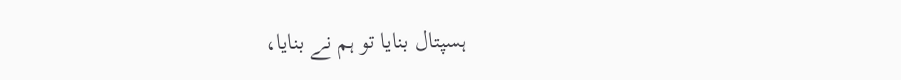ہسپتال بنایا تو ہم نے بنایا،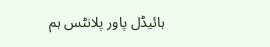ہائیڈل پاور پلانٹس ہم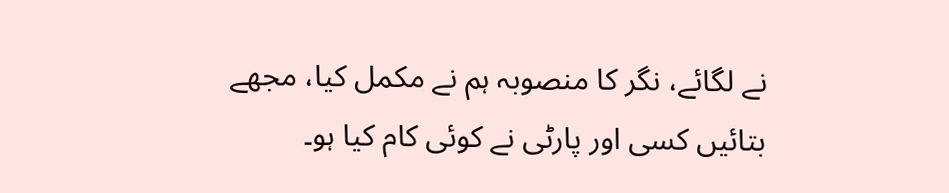نے لگائے، نگر کا منصوبہ ہم نے مکمل کیا، مجھے بتائیں کسی اور پارٹی نے کوئی کام کیا ہو۔